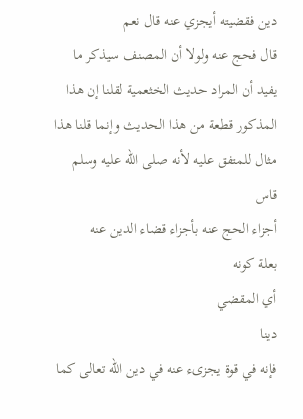دين فقضيته أيجزي عنه قال نعم
قال فحج عنه ولولا أن المصنف سيذكر ما يفيد أن المراد حديث الخثعمية لقلنا إن هذا المذكور قطعة من هذا الحديث وإنما قلنا هذا مثال للمتفق عليه لأنه صلى الله عليه وسلم
قاس
أجزاء الحج عنه بأجزاء قضاء الدين عنه
بعلة كونه
أي المقضي
دينا
فإنه في قوة يجزىء عنه في دين الله تعالى كما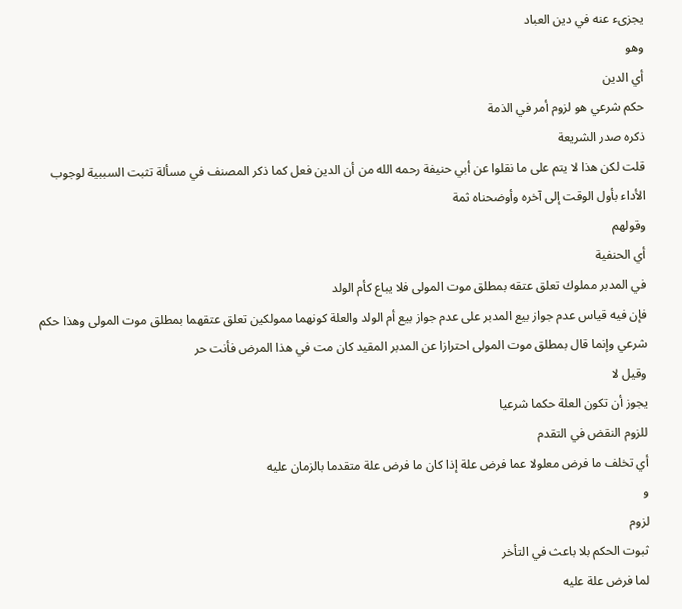يجزىء عنه في دين العباد
وهو
أي الدين
حكم شرعي هو لزوم أمر في الذمة
ذكره صدر الشريعة
قلت لكن هذا لا يتم على ما نقلوا عن أبي حنيفة رحمه الله من أن الدين فعل كما ذكر المصنف في مسألة تثبت السببية لوجوب الأداء بأول الوقت إلى آخره وأوضحناه ثمة
وقولهم
أي الحنفية
في المدبر مملوك تعلق عتقه بمطلق موت المولى فلا يباع كأم الولد
فإن فيه قياس عدم جواز بيع المدبر على عدم جواز بيع أم الولد والعلة كونهما ممولكين تعلق عتقهما بمطلق موت المولى وهذا حكم شرعي وإنما قال بمطلق موت المولى احترازا عن المدبر المقيد كان مت في هذا المرض فأنت حر
وقيل لا
يجوز أن تكون العلة حكما شرعيا
للزوم النقض في التقدم
أي تخلف ما فرض معلولا عما فرض علة إذا كان ما فرض علة متقدما بالزمان عليه
و
لزوم
ثبوت الحكم بلا باعث في التأخر
لما فرض علة عليه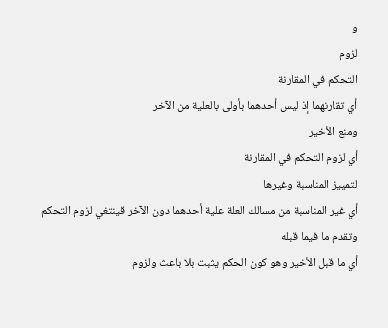و
لزوم
التحكم في المقارنة
أي تقارنهما إذ ليس أحدهما بأولى بالعلية من الآخر
ومنع الأخير
أي لزوم التحكم في المقارنة
لتمييز المناسبة وغيرها
أي غير المناسبة من مسالك العلة علية أحدهما دون الآخر قينتغي لزوم التحكم
وتقدم ما فيما قبله
أي ما قبل الأخير وهو كون الحكم يثبت بلا باعث ولزوم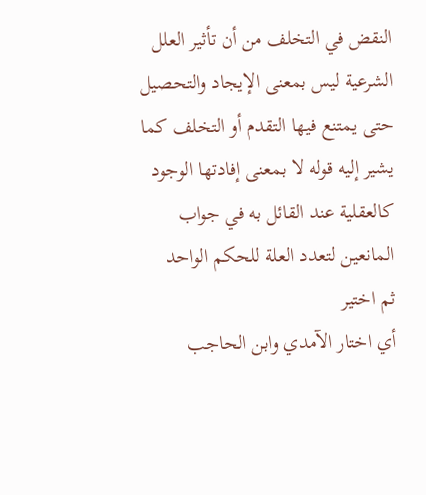النقض في التخلف من أن تأثير العلل الشرعية ليس بمعنى الإيجاد والتحصيل حتى يمتنع فيها التقدم أو التخلف كما يشير إليه قوله لا بمعنى إفادتها الوجود كالعقلية عند القائل به في جواب المانعين لتعدد العلة للحكم الواحد
ثم اختير
أي اختار الآمدي وابن الحاجب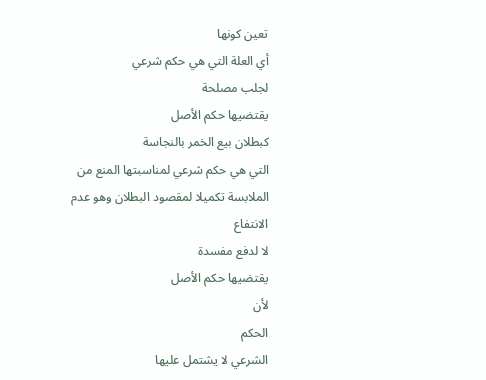تعين كونها
أي العلة التي هي حكم شرعي
لجلب مصلحة
يقتضيها حكم الأصل
كبطلان بيع الخمر بالنجاسة
التي هي حكم شرعي لمناسبتها المنع من الملابسة تكميلا لمقصود البطلان وهو عدم الانتفاع
لا لدفع مفسدة
يقتضيها حكم الأصل
لأن
الحكم
الشرعي لا يشتمل عليها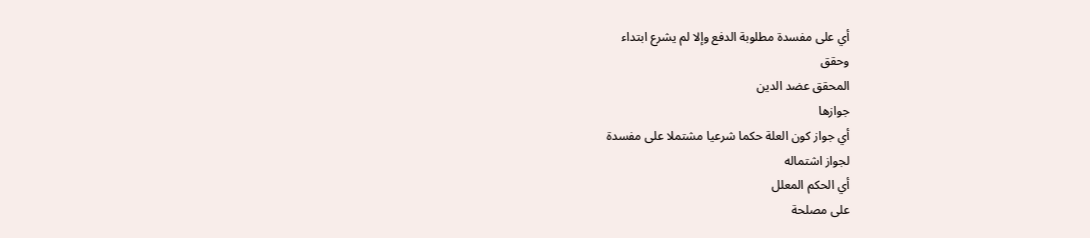أي على مفسدة مطلوبة الدفع وإلا لم يشرع ابتداء
وحقق
المحقق عضد الدين
جوازها
أي جواز كون العلة حكما شرعيا مشتملا على مفسدة
لجواز اشتماله
أي الحكم المعلل
على مصلحة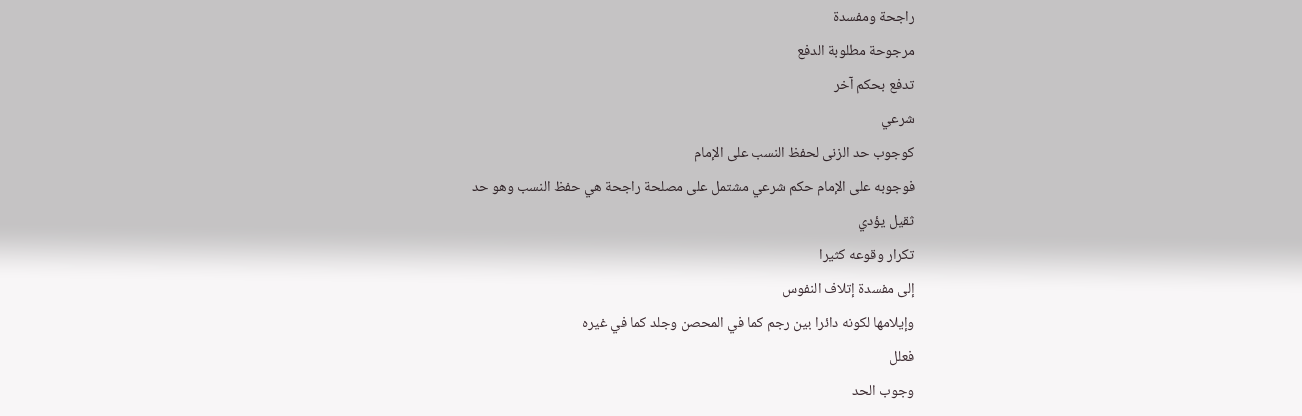راجحة ومفسدة
مرجوحة مطلوبة الدفع
تدفع بحكم آخر
شرعي
كوجوب حد الزنى لحفظ النسب على الإمام
فوجوبه على الإمام حكم شرعي مشتمل على مصلحة راجحة هي حفظ النسب وهو حد
ثقيل يؤدي
تكرار وقوعه كثيرا
إلى مفسدة إتلاف النفوس
وإيلامها لكونه دائرا بين رجم كما في المحصن وجلد كما في غيره
فعلل
وجوب الحد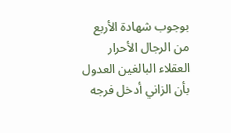بوجوب شهادة الأربع
من الرجال الأحرار العقلاء البالغين العدول بأن الزاني أدخل فرجه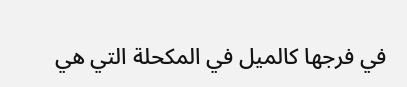في فرجها كالميل في المكحلة التي هي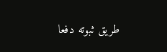طريق ثبوته دفعا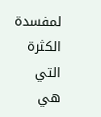لمفسدة الكثرة التي هي